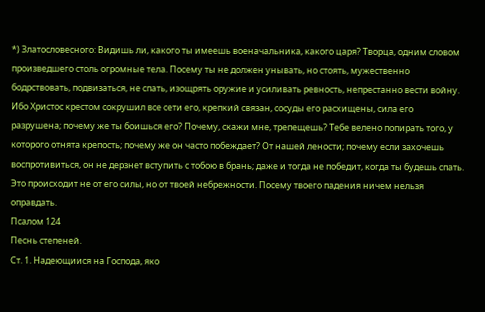*) Златословесного: Видишь ли, какого ты имеешь военачальника, какого царя? Творца, одним словом произведшего столь огромные тела. Посему ты не должен унывать, но стоять, мужественно бодрствовать, подвизаться, не спать, изощрять оружие и усиливать ревность, непрестанно вести войну. Ибо Христос крестом сокрушил все сети его, крепкий связан, сосуды его расхищены, сила его разрушена; почему же ты боишься его? Почему, скажи мне, трепещешь? Тебе велено попирать того, у которого отнята крепость; почему же он часто побеждает? От нашей лености; почему если захочешь воспротивиться, он не дерзнет вступить с тобою в брань; даже и тогда не победит, когда ты будешь спать. Это происходит не от его силы, но от твоей небрежности. Посему твоего падения ничем нельзя оправдать.
Псалом 124
Песнь степеней.
Ст. 1. Надеющиися на Господа, яко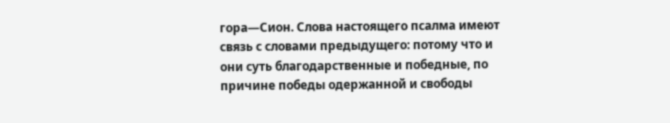гора—Сион. Слова настоящего псалма имеют связь с словами предыдущего: потому что и они суть благодарственные и победные, по причине победы одержанной и свободы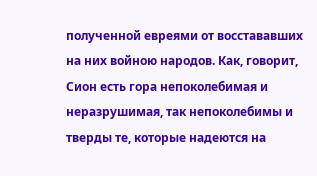полученной евреями от восстававших на них войною народов. Как, говорит, Сион есть гора непоколебимая и неразрушимая, так непоколебимы и тверды те, которые надеются на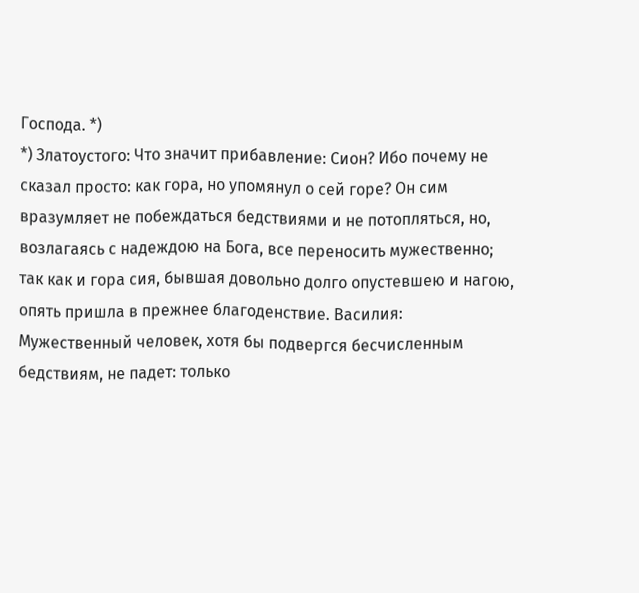Господа. *)
*) Златоустого: Что значит прибавление: Сион? Ибо почему не сказал просто: как гора, но упомянул о сей горе? Он сим вразумляет не побеждаться бедствиями и не потопляться, но, возлагаясь с надеждою на Бога, все переносить мужественно; так как и гора сия, бывшая довольно долго опустевшею и нагою, опять пришла в прежнее благоденствие. Василия: Мужественный человек, хотя бы подвергся бесчисленным бедствиям, не падет: только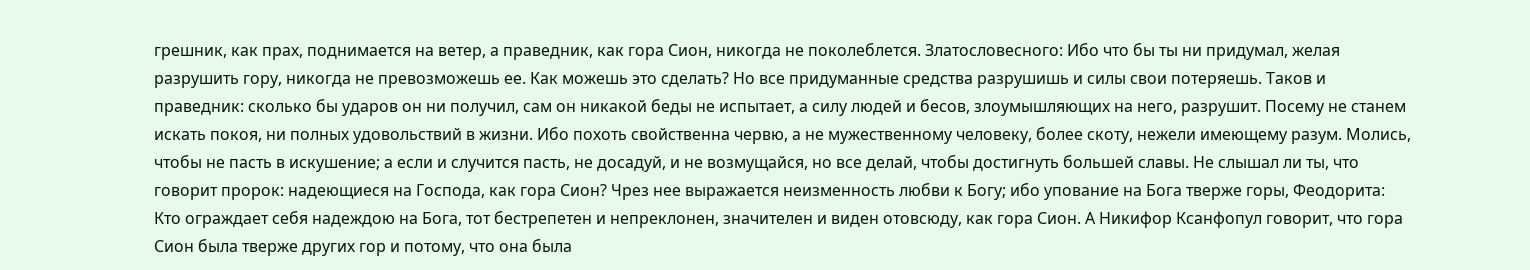грешник, как прах, поднимается на ветер, а праведник, как гора Сион, никогда не поколеблется. Златословесного: Ибо что бы ты ни придумал, желая разрушить гору, никогда не превозможешь ее. Как можешь это сделать? Но все придуманные средства разрушишь и силы свои потеряешь. Таков и праведник: сколько бы ударов он ни получил, сам он никакой беды не испытает, а силу людей и бесов, злоумышляющих на него, разрушит. Посему не станем искать покоя, ни полных удовольствий в жизни. Ибо похоть свойственна червю, а не мужественному человеку, более скоту, нежели имеющему разум. Молись, чтобы не пасть в искушение; а если и случится пасть, не досадуй, и не возмущайся, но все делай, чтобы достигнуть большей славы. Не слышал ли ты, что говорит пророк: надеющиеся на Господа, как гора Сион? Чрез нее выражается неизменность любви к Богу; ибо упование на Бога тверже горы, Феодорита: Кто ограждает себя надеждою на Бога, тот бестрепетен и непреклонен, значителен и виден отовсюду, как гора Сион. А Никифор Ксанфопул говорит, что гора Сион была тверже других гор и потому, что она была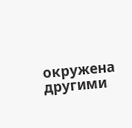окружена другими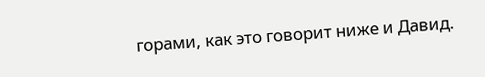горами, как это говорит ниже и Давид.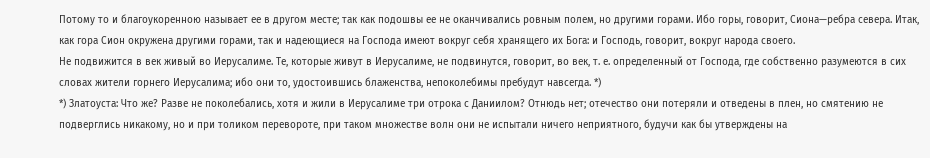Потому то и благоукоренною называет ее в другом месте; так как подошвы ее не оканчивались ровным полем, но другими горами. Ибо горы, говорит, Cиона—ребра севера. Итак, как гора Сион окружена другими горами, так и надеющиеся на Господа имеют вокруг себя хранящего их Бога: и Господь, говорит, вокруг народа своего.
Не подвижится в век живый во Иерусалиме. Те, которые живут в Иерусалиме, не подвинутся, говорит, во век, т. е. определенный от Господа, где собственно разумеются в сих словах жители горнего Иерусалима; ибо они то, удостоившись блаженства, непоколебимы пребудут навсегда. *)
*) Златоуста: Что же? Разве не поколебались, хотя и жили в Иерусалиме три отрока с Даниилом? Отнюдь нет; отечество они потеряли и отведены в плен, но смятению не подверглись никакому, но и при толиком перевороте, при таком множестве волн они не испытали ничего неприятного, будучи как бы утверждены на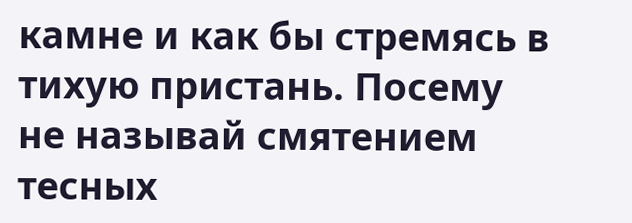камне и как бы стремясь в тихую пристань. Посему не называй смятением тесных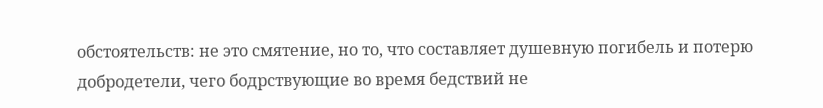обстоятельств: не это смятение, но то, что составляет душевную погибель и потерю добродетели, чего бодрствующие во время бедствий не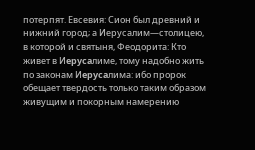потерпят. Евсевия: Сион был древний и нижний город; а Иерусалим—столицею, в которой и святыня, Феодорита: Кто живет в Иepycaлиме, тому надобно жить по законам Иepycaлима: ибо пророк обещает твердость только таким образом живущим и покорным намерению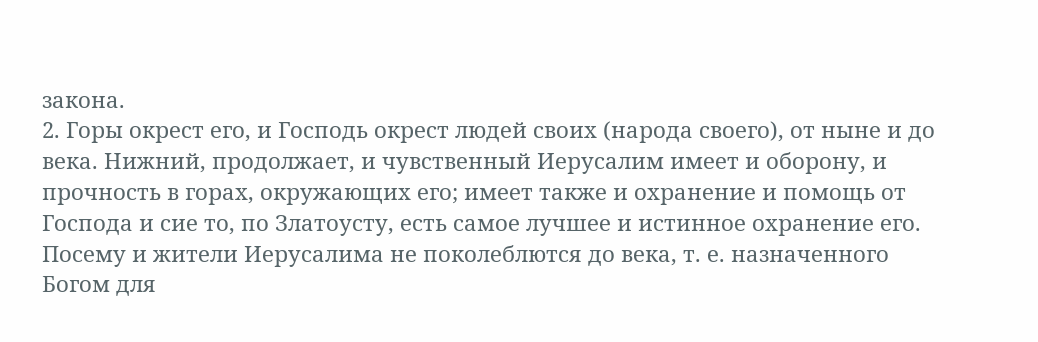закона.
2. Горы окрест его, и Господь окрест людей своих (народа своего), от ныне и до века. Нижний, продолжает, и чувственный Иерусалим имеет и оборону, и прочность в горах, окружающих его; имеет также и охранение и помощь от Господа и сие то, по Златоусту, есть самое лучшее и истинное охранение его. Посему и жители Иерусалима не поколеблются до века, т. е. назначенного Богом для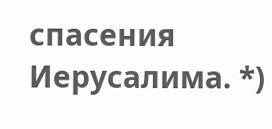спасения Иерусалима. *)